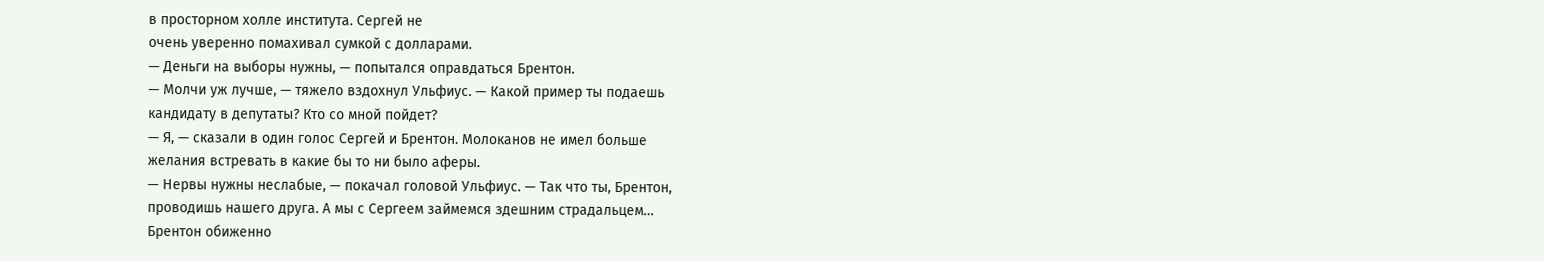в просторном холле института. Сергей не
очень уверенно помахивал сумкой с долларами.
— Деньги на выборы нужны, — попытался оправдаться Брентон.
— Молчи уж лучше, — тяжело вздохнул Ульфиус. — Какой пример ты подаешь
кандидату в депутаты? Кто со мной пойдет?
— Я, — сказали в один голос Сергей и Брентон. Молоканов не имел больше
желания встревать в какие бы то ни было аферы.
— Нервы нужны неслабые, — покачал головой Ульфиус. — Так что ты, Брентон,
проводишь нашего друга. А мы с Сергеем займемся здешним страдальцем…
Брентон обиженно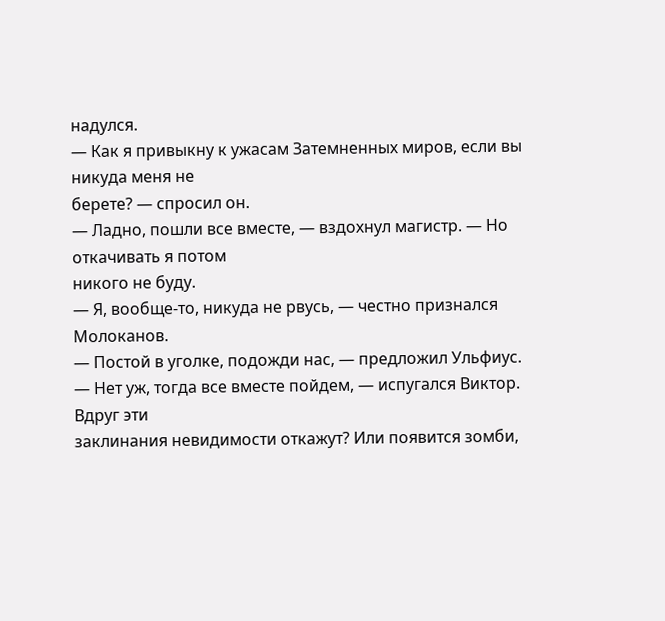надулся.
— Как я привыкну к ужасам Затемненных миров, если вы никуда меня не
берете? — спросил он.
— Ладно, пошли все вместе, — вздохнул магистр. — Но откачивать я потом
никого не буду.
— Я, вообще-то, никуда не рвусь, — честно признался Молоканов.
— Постой в уголке, подожди нас, — предложил Ульфиус.
— Нет уж, тогда все вместе пойдем, — испугался Виктор. Вдруг эти
заклинания невидимости откажут? Или появится зомби,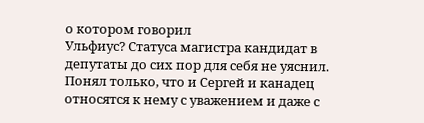о котором говорил
Ульфиус? Статуса магистра кандидат в депутаты до сих пор для себя не уяснил.
Понял только, что и Сергей и канадец относятся к нему с уважением и даже с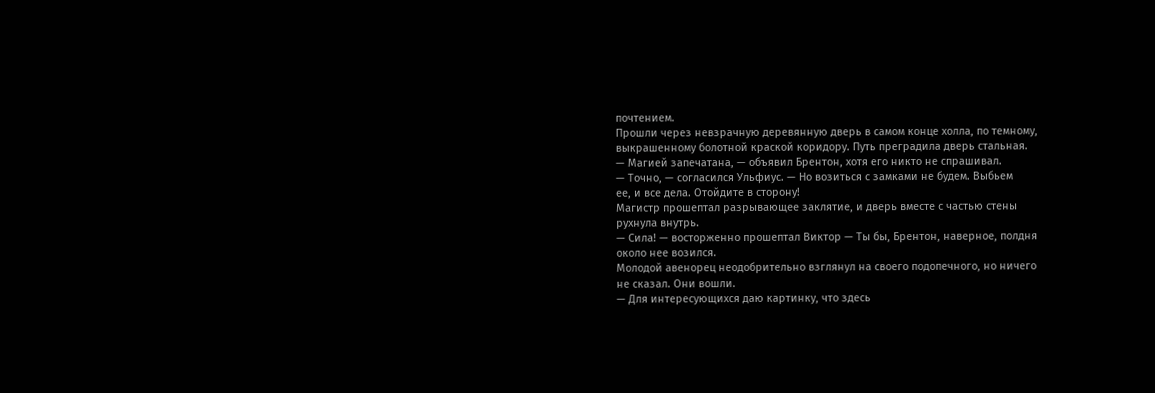почтением.
Прошли через невзрачную деревянную дверь в самом конце холла, по темному,
выкрашенному болотной краской коридору. Путь преградила дверь стальная.
— Магией запечатана, — объявил Брентон, хотя его никто не спрашивал.
— Точно, — согласился Ульфиус. — Но возиться с замками не будем. Выбьем
ее, и все дела. Отойдите в сторону!
Магистр прошептал разрывающее заклятие, и дверь вместе с частью стены
рухнула внутрь.
— Сила! — восторженно прошептал Виктор — Ты бы, Брентон, наверное, полдня
около нее возился.
Молодой авенорец неодобрительно взглянул на своего подопечного, но ничего
не сказал. Они вошли.
— Для интересующихся даю картинку, что здесь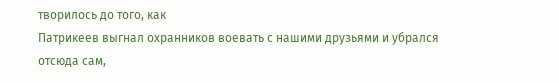творилось до того, как
Патрикеев выгнал охранников воевать с нашими друзьями и убрался отсюда сам,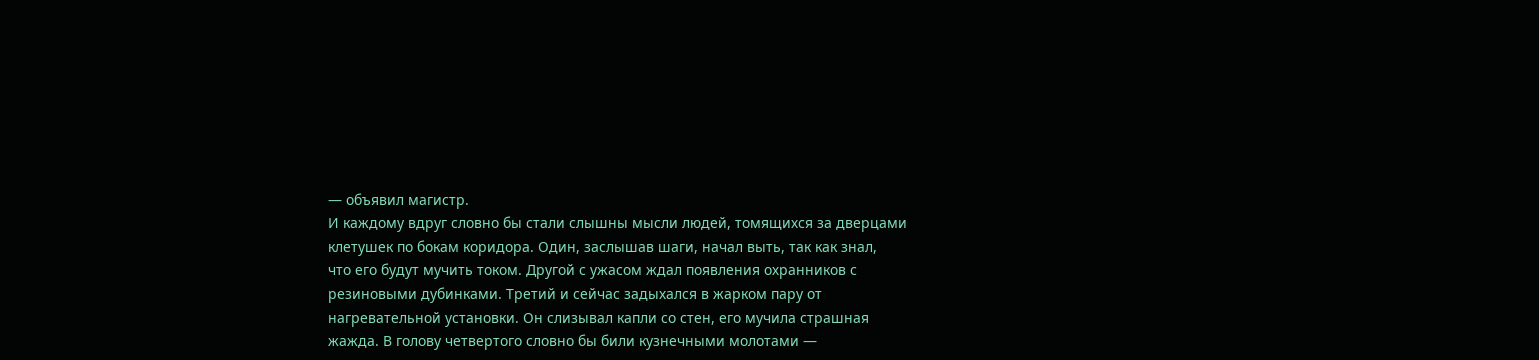— объявил магистр.
И каждому вдруг словно бы стали слышны мысли людей, томящихся за дверцами
клетушек по бокам коридора. Один, заслышав шаги, начал выть, так как знал,
что его будут мучить током. Другой с ужасом ждал появления охранников с
резиновыми дубинками. Третий и сейчас задыхался в жарком пару от
нагревательной установки. Он слизывал капли со стен, его мучила страшная
жажда. В голову четвертого словно бы били кузнечными молотами —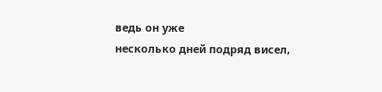ведь он уже
несколько дней подряд висел,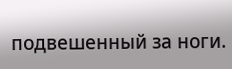подвешенный за ноги.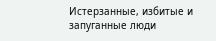Истерзанные, избитые и
запуганные люди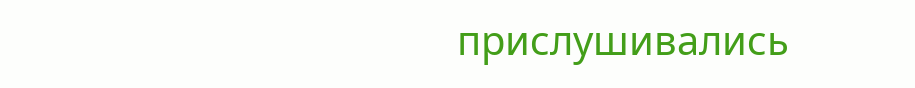прислушивались